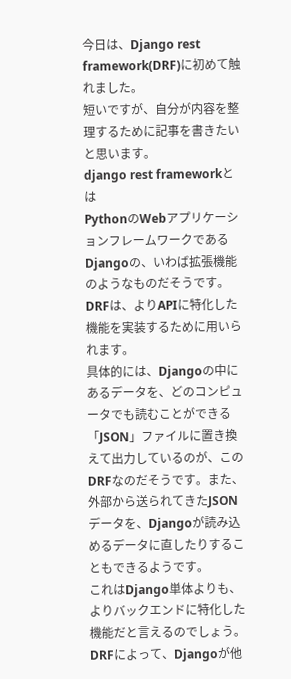今日は、Django rest framework(DRF)に初めて触れました。
短いですが、自分が内容を整理するために記事を書きたいと思います。
django rest frameworkとは
PythonのWebアプリケーションフレームワークであるDjangoの、いわば拡張機能のようなものだそうです。
DRFは、よりAPIに特化した機能を実装するために用いられます。
具体的には、Djangoの中にあるデータを、どのコンピュータでも読むことができる「JSON」ファイルに置き換えて出力しているのが、このDRFなのだそうです。また、外部から送られてきたJSONデータを、Djangoが読み込めるデータに直したりすることもできるようです。
これはDjango単体よりも、よりバックエンドに特化した機能だと言えるのでしょう。DRFによって、Djangoが他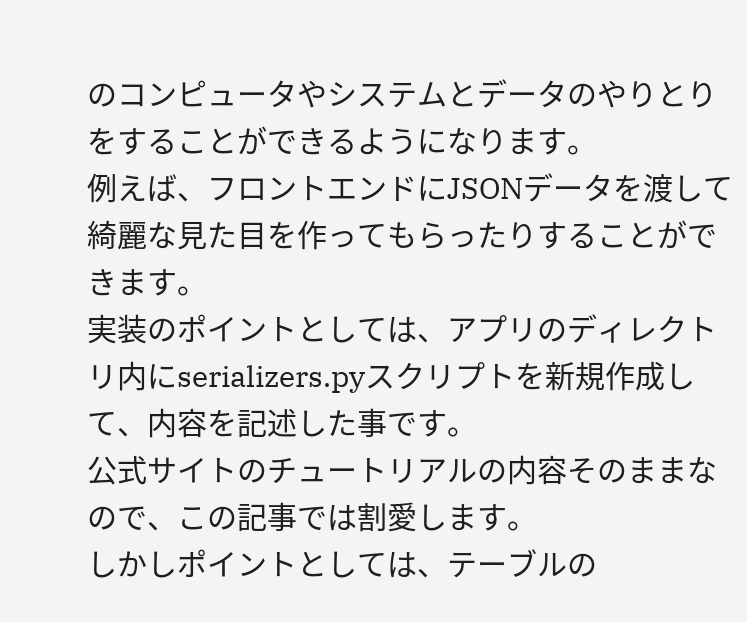のコンピュータやシステムとデータのやりとりをすることができるようになります。
例えば、フロントエンドにJSONデータを渡して綺麗な見た目を作ってもらったりすることができます。
実装のポイントとしては、アプリのディレクトリ内にserializers.pyスクリプトを新規作成して、内容を記述した事です。
公式サイトのチュートリアルの内容そのままなので、この記事では割愛します。
しかしポイントとしては、テーブルの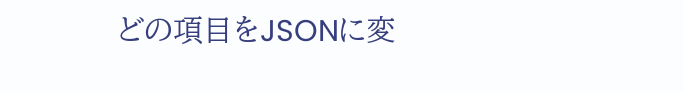どの項目をJSONに変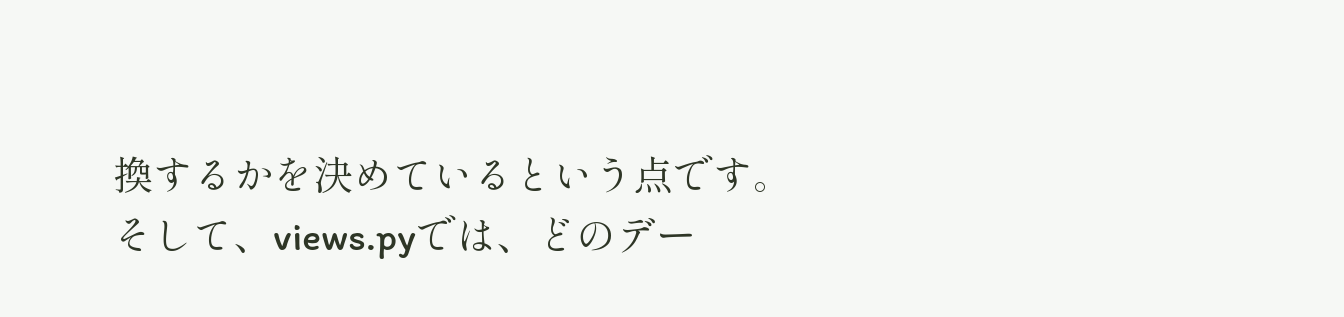換するかを決めているという点です。
そして、views.pyでは、どのデー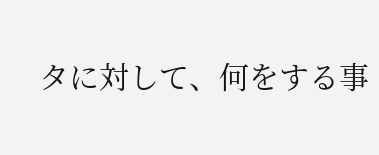タに対して、何をする事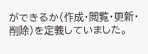ができるか(作成・閲覧・更新・削除)を定義していました。